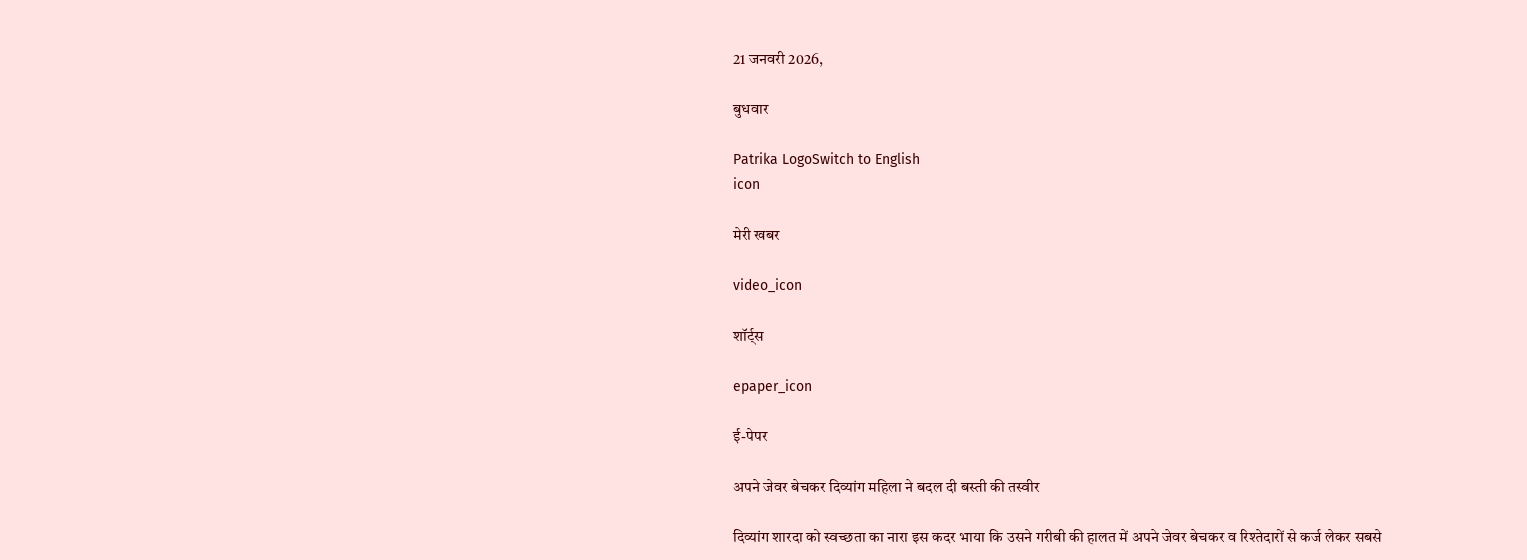21 जनवरी 2026,

बुधवार

Patrika LogoSwitch to English
icon

मेरी खबर

video_icon

शॉर्ट्स

epaper_icon

ई-पेपर

अपने जेवर बेचकर दिव्यांग महिला ने बदल दी बस्ती की तस्वीर

दिव्यांग शारदा को स्वच्छता का नारा इस कदर भाया कि उसने गरीबी की हालत में अपने जेवर बेचकर व रिश्तेदारों से कर्ज लेकर सबसे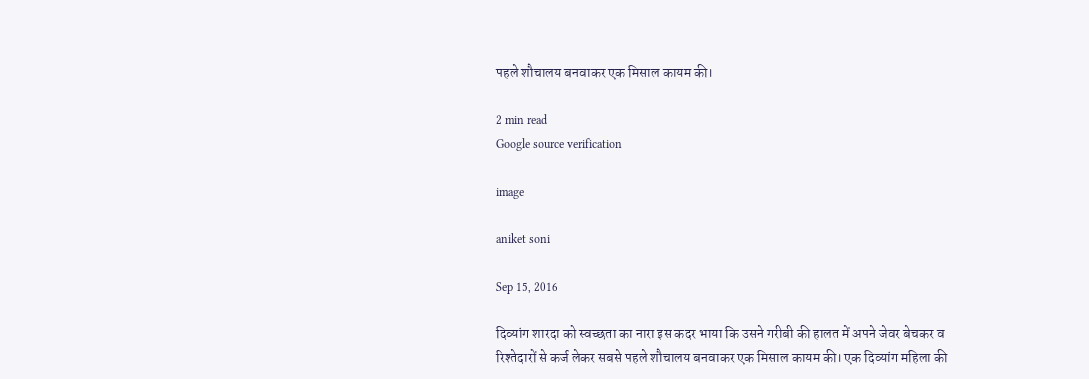पहले शौचालय बनवाकर एक मिसाल कायम की।

2 min read
Google source verification

image

aniket soni

Sep 15, 2016

दिव्यांग शारदा को स्वच्छता का नारा इस कदर भाया कि उसने गरीबी की हालत में अपने जेवर बेचकर व रिश्तेदारों से कर्ज लेकर सबसे पहले शौचालय बनवाकर एक मिसाल कायम की। एक दिव्यांग महिला की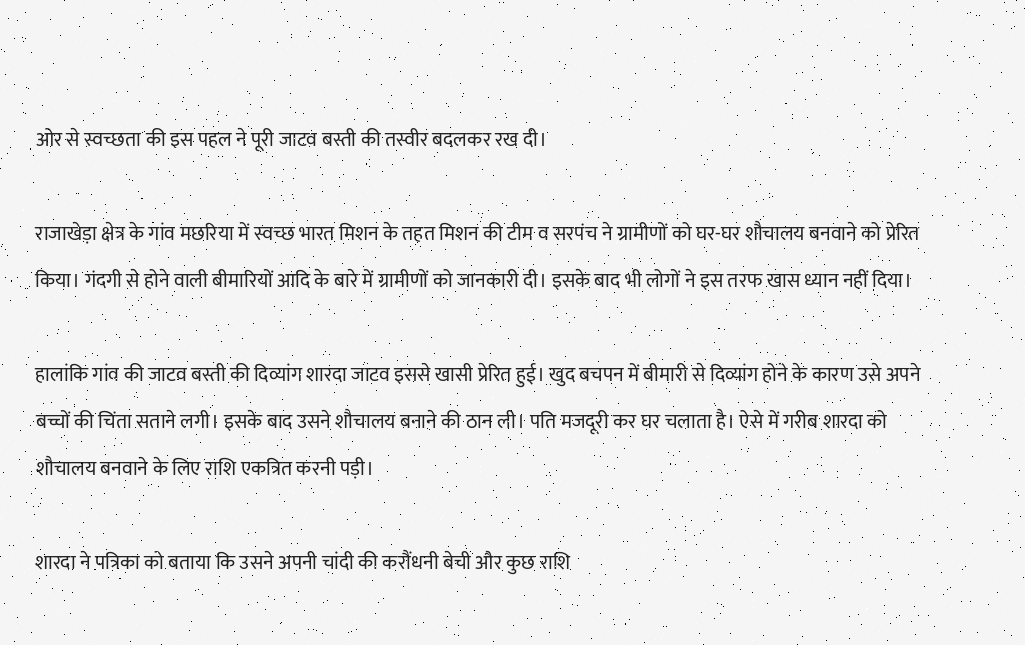ओर से स्वच्छता की इस पहल ने पूरी जाटव बस्ती की तस्वीर बदलकर रख दी।

राजाखेड़ा क्षेत्र के गांव मछरिया में स्वच्छ भारत मिशन के तहत मिशन की टीम व सरपंच ने ग्रामीणों को घर-घर शौचालय बनवाने को प्रेरित किया। गंदगी से होने वाली बीमारियों आदि के बारे में ग्रामीणों को जानकारी दी। इसके बाद भी लोगों ने इस तरफ खास ध्यान नहीं दिया।

हालांकि गांव की जाटव बस्ती की दिव्यांग शारदा जाटव इससे खासी प्रेरित हुई। खुद बचपन में बीमारी से दिव्यांग होने के कारण उसे अपने बच्चों की चिंता सताने लगी। इसके बाद उसने शौचालय बनाने की ठान ली। पति मजदूरी कर घर चलाता है। ऐसे में गरीब शारदा को शौचालय बनवाने के लिए राशि एकत्रित करनी पड़ी।

शारदा ने पत्रिका को बताया कि उसने अपनी चांदी की करौंधनी बेची और कुछ राशि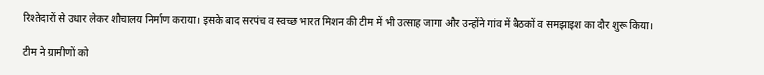रिश्तेदारों से उधार लेकर शौचालय निर्माण कराया। इसके बाद सरपंच व स्वच्छ भारत मिशन की टीम में भी उत्साह जागा और उन्होंने गांव में बैठकों व समझाइश का दौर शुरू किया।

टीम ने ग्रामीणों को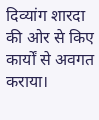दिव्यांग शारदा की ओर से किए कार्यों से अवगत कराया।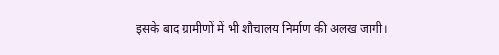इसके बाद ग्रामीणों में भी शौचालय निर्माण की अलख जागी।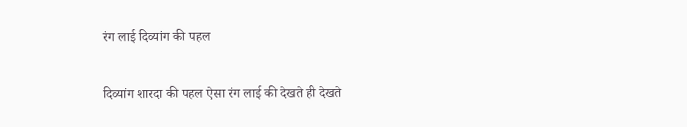रंग लाई दिव्यांग की पहल

दिव्यांग शारदा की पहल ऐसा रंग लाई की देखते ही देखते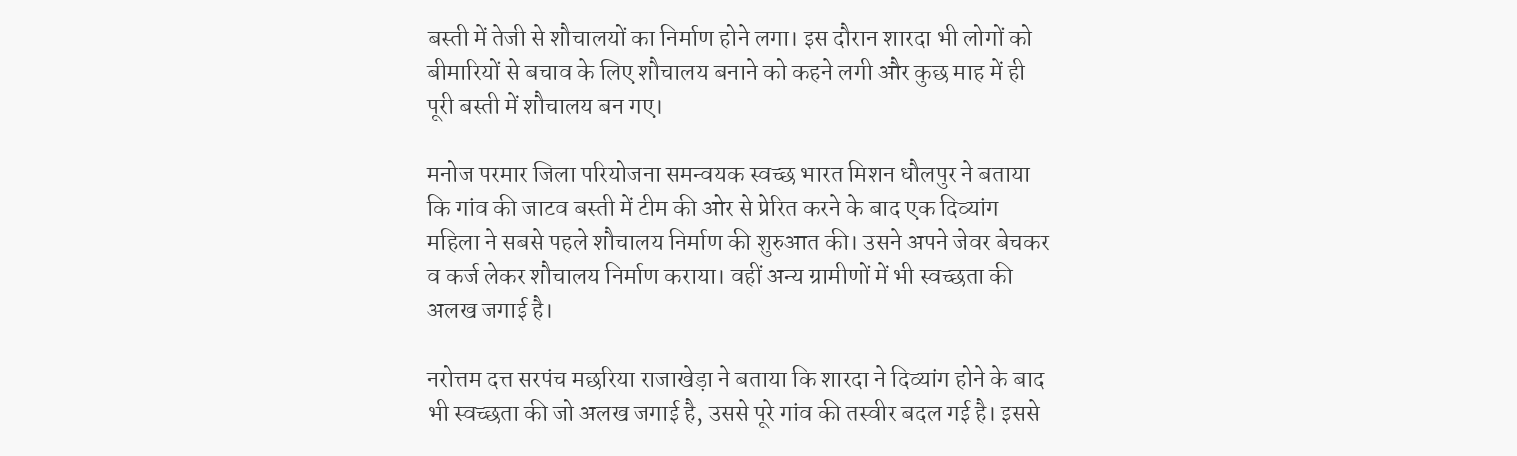बस्ती में तेजी से शौचालयों का निर्माण होने लगा। इस दौरान शारदा भी लोगों को बीमारियों से बचाव के लिए शौचालय बनाने को कहने लगी और कुछ माह में ही पूरी बस्ती में शौचालय बन गए।

मनोज परमार जिला परियोजना समन्वयक स्वच्छ भारत मिशन धौलपुर ने बताया कि गांव की जाटव बस्ती में टीम की ओर से प्रेरित करने के बाद एक दिव्यांग महिला ने सबसे पहले शौचालय निर्माण की शुरुआत की। उसने अपने जेवर बेचकर व कर्ज लेकर शौचालय निर्माण कराया। वहीं अन्य ग्रामीणों में भी स्वच्छता की अलख जगाई है।

नरोत्तम दत्त सरपंच मछरिया राजाखेड़ा ने बताया कि शारदा ने दिव्यांग होने के बाद भी स्वच्छता की जो अलख जगाई है, उससे पूरे गांव की तस्वीर बदल गई है। इससे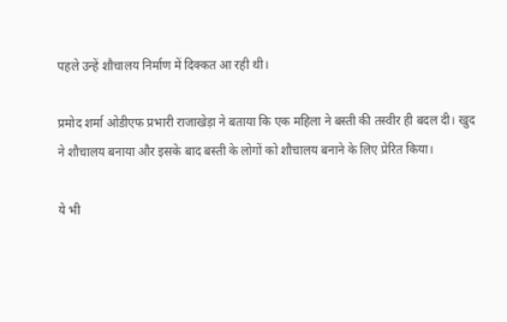पहले उन्हें शौचालय निर्माण में दिक्कत आ रही थी।

प्रमोद शर्मा ओडीएफ प्रभारी राजाखेड़ा ने बताया कि एक महिला ने बस्ती की तस्वीर ही बदल दी। खुद ने शौचालय बनाया और इसके बाद बस्ती के लोगों को शौचालय बनाने के लिए प्रेरित किया।

ये भी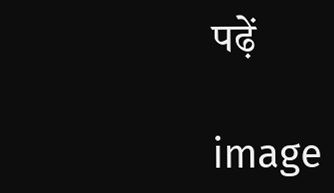पढ़ें

image